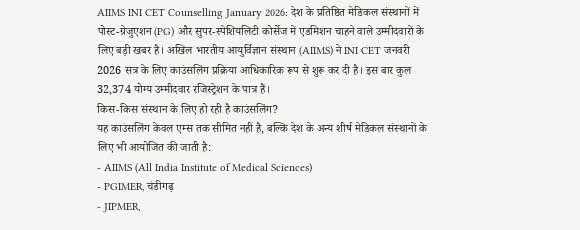AIIMS INI CET Counselling January 2026: देश के प्रतिष्ठित मेडिकल संस्थानों में पोस्ट-ग्रेजुएशन (PG) और सुपर-स्पेशियलिटी कोर्सेज में एडमिशन चाहने वाले उम्मीदवारों के लिए बड़ी खबर है। अखिल भारतीय आयुर्विज्ञान संस्थान (AIIMS) ने INI CET जनवरी 2026 सत्र के लिए काउंसलिंग प्रक्रिया आधिकारिक रूप से शुरू कर दी है। इस बार कुल 32,374 योग्य उम्मीदवार रजिस्ट्रेशन के पात्र हैं।
किस-किस संस्थान के लिए हो रही है काउंसलिंग?
यह काउंसलिंग केवल एम्स तक सीमित नहीं है, बल्कि देश के अन्य शीर्ष मेडिकल संस्थानों के लिए भी आयोजित की जाती है:
- AIIMS (All India Institute of Medical Sciences)
- PGIMER, चंडीगढ़
- JIPMER,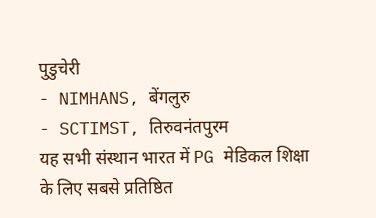पुडुचेरी
- NIMHANS, बेंगलुरु
- SCTIMST, तिरुवनंतपुरम
यह सभी संस्थान भारत में PG मेडिकल शिक्षा के लिए सबसे प्रतिष्ठित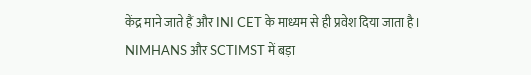केंद्र माने जाते हैं और INI CET के माध्यम से ही प्रवेश दिया जाता है।
NIMHANS और SCTIMST में बड़ा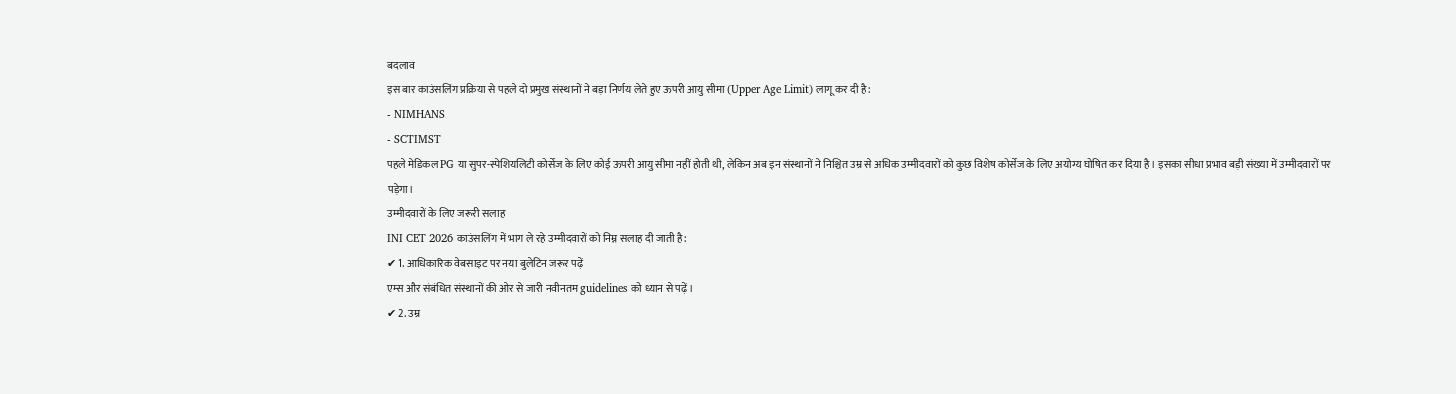बदलाव
इस बार काउंसलिंग प्रक्रिया से पहले दो प्रमुख संस्थानों ने बड़ा निर्णय लेते हुए ऊपरी आयु सीमा (Upper Age Limit) लागू कर दी है:
- NIMHANS
- SCTIMST
पहले मेडिकल PG या सुपर-स्पेशियलिटी कोर्सेज के लिए कोई ऊपरी आयु सीमा नहीं होती थी, लेकिन अब इन संस्थानों ने निश्चित उम्र से अधिक उम्मीदवारों को कुछ विशेष कोर्सेज के लिए अयोग्य घोषित कर दिया है। इसका सीधा प्रभाव बड़ी संख्या में उम्मीदवारों पर पड़ेगा।
उम्मीदवारों के लिए जरूरी सलाह
INI CET 2026 काउंसलिंग में भाग ले रहे उम्मीदवारों को निम्न सलाह दी जाती है:
✔ 1. आधिकारिक वेबसाइट पर नया बुलेटिन जरूर पढ़ें
एम्स और संबंधित संस्थानों की ओर से जारी नवीनतम guidelines को ध्यान से पढ़ें।
✔ 2. उम्र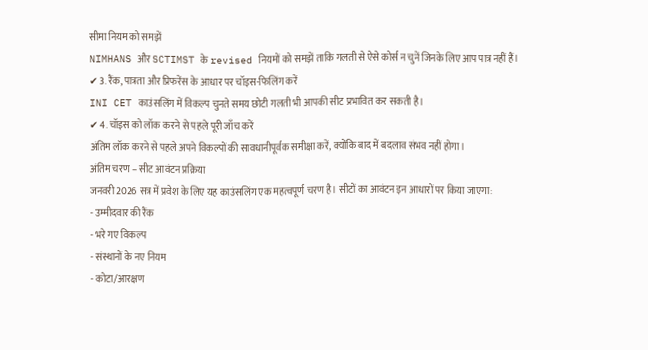सीमा नियम को समझें
NIMHANS और SCTIMST के revised नियमों को समझें ताकि गलती से ऐसे कोर्स न चुनें जिनके लिए आप पात्र नहीं हैं।
✔ 3. रैंक, पात्रता और प्रिफरेंस के आधार पर चॉइस-फिलिंग करें
INI CET काउंसलिंग में विकल्प चुनते समय छोटी गलती भी आपकी सीट प्रभावित कर सकती है।
✔ 4. चॉइस को लॉक करने से पहले पूरी जाँच करें
अंतिम लॉक करने से पहले अपने विकल्पों की सावधानीपूर्वक समीक्षा करें, क्योंकि बाद में बदलाव संभव नहीं होगा।
अंतिम चरण – सीट आवंटन प्रक्रिया
जनवरी 2026 सत्र में प्रवेश के लिए यह काउंसलिंग एक महत्वपूर्ण चरण है। सीटों का आवंटन इन आधारों पर किया जाएगा:
- उम्मीदवार की रैंक
- भरे गए विकल्प
- संस्थानों के नए नियम
- कोटा/आरक्षण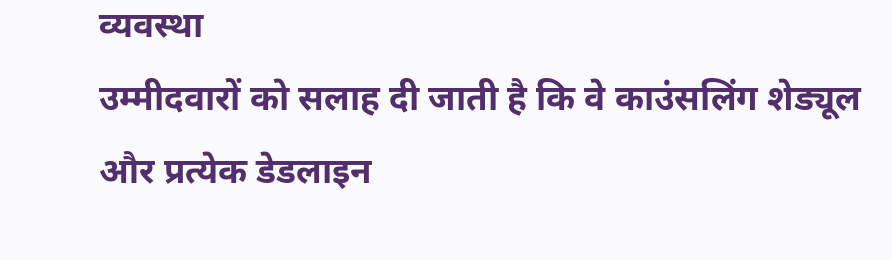व्यवस्था
उम्मीदवारों को सलाह दी जाती है कि वे काउंसलिंग शेड्यूल और प्रत्येक डेडलाइन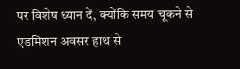पर विशेष ध्यान दें, क्योंकि समय चूकने से एडमिशन अवसर हाथ से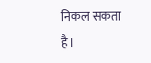निकल सकता है।